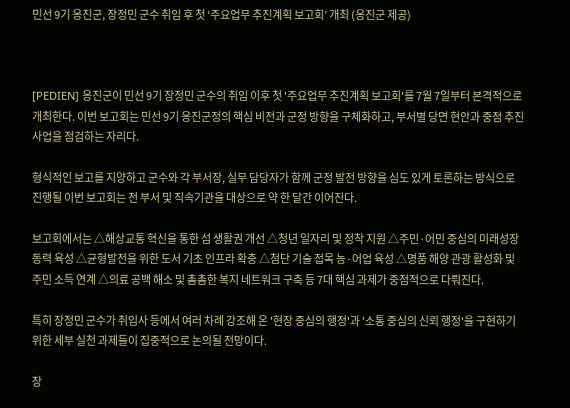민선 9기 옹진군, 장정민 군수 취임 후 첫 ‘주요업무 추진계획 보고회’ 개최 (옹진군 제공)



[PEDIEN] 옹진군이 민선 9기 장정민 군수의 취임 이후 첫 '주요업무 추진계획 보고회'를 7월 7일부터 본격적으로 개최한다. 이번 보고회는 민선 9기 옹진군정의 핵심 비전과 군정 방향을 구체화하고, 부서별 당면 현안과 중점 추진 사업을 점검하는 자리다.

형식적인 보고를 지양하고 군수와 각 부서장, 실무 담당자가 함께 군정 발전 방향을 심도 있게 토론하는 방식으로 진행될 이번 보고회는 전 부서 및 직속기관을 대상으로 약 한 달간 이어진다.

보고회에서는 △해상교통 혁신을 통한 섬 생활권 개선 △청년 일자리 및 정착 지원 △주민·어민 중심의 미래성장동력 육성 △균형발전을 위한 도서 기초 인프라 확충 △첨단 기술 접목 농·어업 육성 △명품 해양 관광 활성화 및 주민 소득 연계 △의료 공백 해소 및 촘촘한 복지 네트워크 구축 등 7대 핵심 과제가 중점적으로 다뤄진다.

특히 장정민 군수가 취임사 등에서 여러 차례 강조해 온 '현장 중심의 행정'과 '소통 중심의 신뢰 행정'을 구현하기 위한 세부 실천 과제들이 집중적으로 논의될 전망이다.

장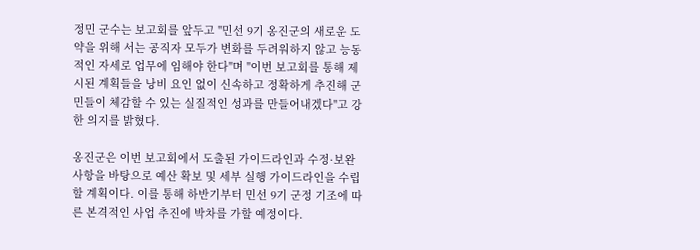정민 군수는 보고회를 앞두고 "민선 9기 옹진군의 새로운 도약을 위해 서는 공직자 모두가 변화를 두려워하지 않고 능동적인 자세로 업무에 임해야 한다"며 "이번 보고회를 통해 제시된 계획들을 낭비 요인 없이 신속하고 정확하게 추진해 군민들이 체감할 수 있는 실질적인 성과를 만들어내겠다"고 강한 의지를 밝혔다.

옹진군은 이번 보고회에서 도출된 가이드라인과 수정·보완 사항을 바탕으로 예산 확보 및 세부 실행 가이드라인을 수립할 계획이다. 이를 통해 하반기부터 민선 9기 군정 기조에 따른 본격적인 사업 추진에 박차를 가할 예정이다.